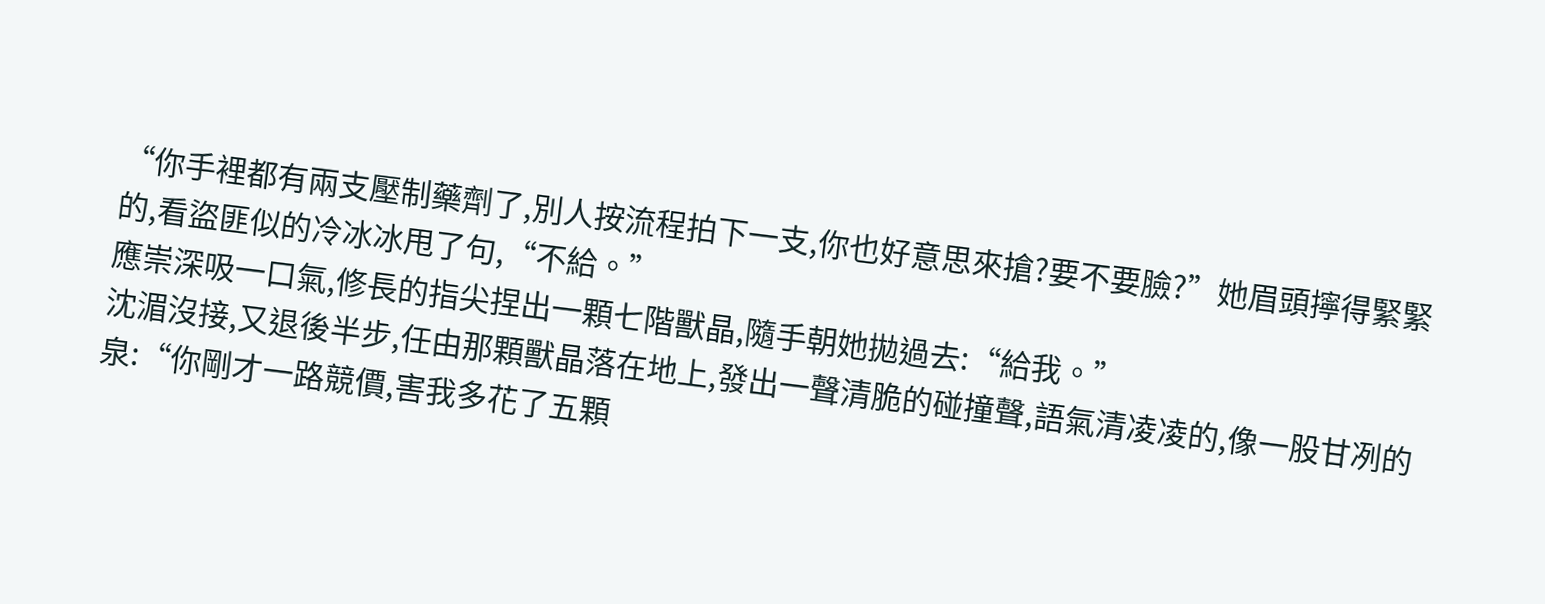“你手裡都有兩支壓制藥劑了,別人按流程拍下一支,你也好意思來搶?要不要臉?”她眉頭擰得緊緊的,看盜匪似的冷冰冰甩了句,“不給。”
應崇深吸一口氣,修長的指尖捏出一顆七階獸晶,隨手朝她拋過去:“給我。”
沈湄沒接,又退後半步,任由那顆獸晶落在地上,發出一聲清脆的碰撞聲,語氣清凌凌的,像一股甘冽的泉:“你剛才一路競價,害我多花了五顆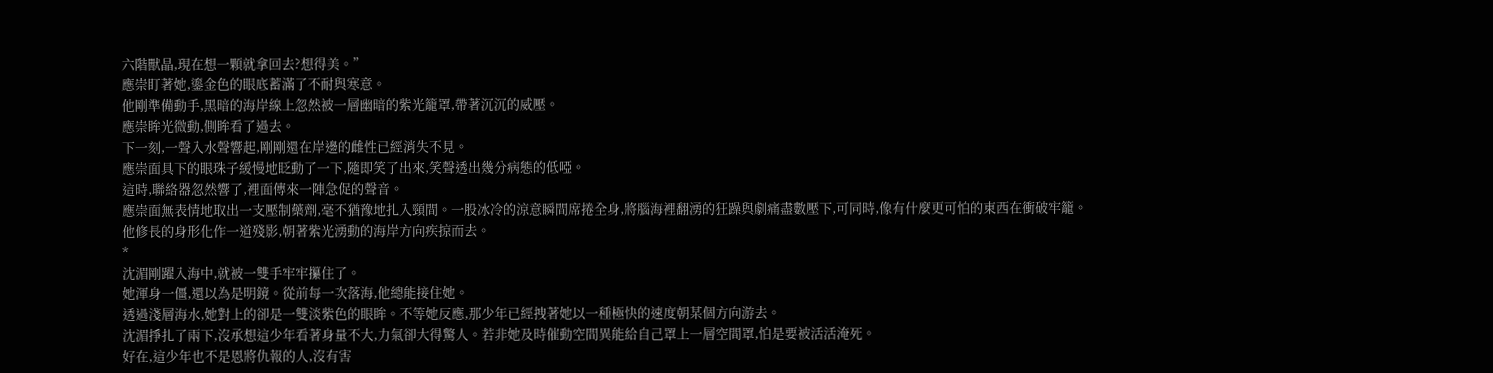六階獸晶,現在想一顆就拿回去?想得美。”
應崇盯著她,鎏金色的眼底蓄滿了不耐與寒意。
他剛準備動手,黑暗的海岸線上忽然被一層幽暗的紫光籠罩,帶著沉沉的威壓。
應崇眸光微動,側眸看了過去。
下一刻,一聲入水聲響起,剛剛還在岸邊的雌性已經消失不見。
應崇面具下的眼珠子緩慢地眨動了一下,隨即笑了出來,笑聲透出幾分病態的低啞。
這時,聯絡器忽然響了,裡面傳來一陣急促的聲音。
應崇面無表情地取出一支壓制藥劑,毫不猶豫地扎入頸間。一股冰冷的涼意瞬間席捲全身,將腦海裡翻湧的狂躁與劇痛盡數壓下,可同時,像有什麼更可怕的東西在衝破牢籠。
他修長的身形化作一道殘影,朝著紫光湧動的海岸方向疾掠而去。
*
沈湄剛躍入海中,就被一雙手牢牢攥住了。
她渾身一僵,還以為是明鏡。從前每一次落海,他總能接住她。
透過淺層海水,她對上的卻是一雙淡紫色的眼眸。不等她反應,那少年已經拽著她以一種極快的速度朝某個方向游去。
沈湄掙扎了兩下,沒承想這少年看著身量不大,力氣卻大得驚人。若非她及時催動空間異能給自己罩上一層空間罩,怕是要被活活淹死。
好在,這少年也不是恩將仇報的人,沒有害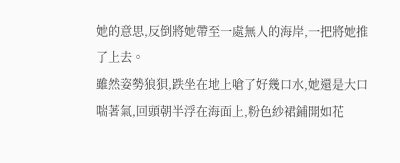她的意思,反倒將她帶至一處無人的海岸,一把將她推了上去。
雖然姿勢狼狽,跌坐在地上嗆了好幾口水,她還是大口喘著氣,回頭朝半浮在海面上,粉色紗裙鋪開如花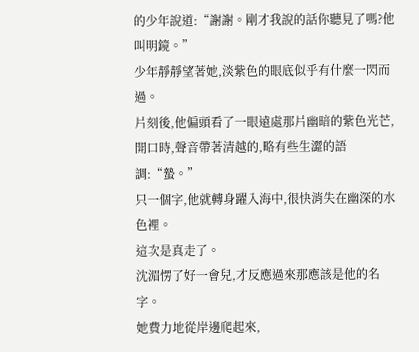的少年說道:“謝謝。剛才我說的話你聽見了嗎?他叫明鏡。”
少年靜靜望著她,淡紫色的眼底似乎有什麼一閃而過。
片刻後,他偏頭看了一眼遠處那片幽暗的紫色光芒,開口時,聲音帶著清越的,略有些生澀的語調:“蟄。”
只一個字,他就轉身躍入海中,很快消失在幽深的水色裡。
這次是真走了。
沈湄愣了好一會兒,才反應過來那應該是他的名字。
她費力地從岸邊爬起來,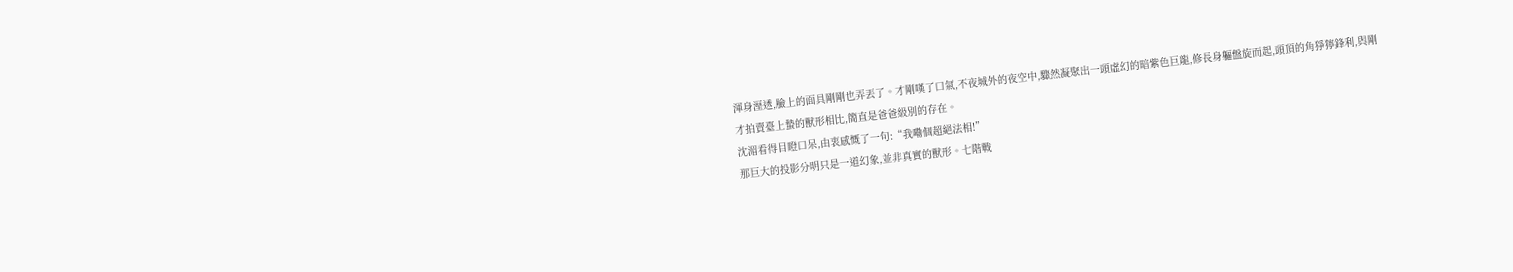渾身溼透,臉上的面具剛剛也弄丟了。才剛嘆了口氣,不夜城外的夜空中,驟然凝聚出一頭虛幻的暗紫色巨龍,修長身軀盤旋而起,頭頂的角猙獰鋒利,與剛才拍賣臺上蟄的獸形相比,簡直是爸爸級別的存在。
沈湄看得目瞪口呆,由衷感慨了一句:“我嘞個超絕法相!”
那巨大的投影分明只是一道幻象,並非真實的獸形。七階戰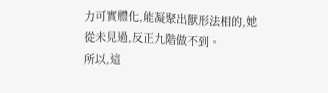力可實體化,能凝聚出獸形法相的,她從未見過,反正九階做不到。
所以,這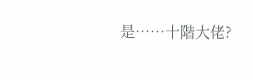是……十階大佬?